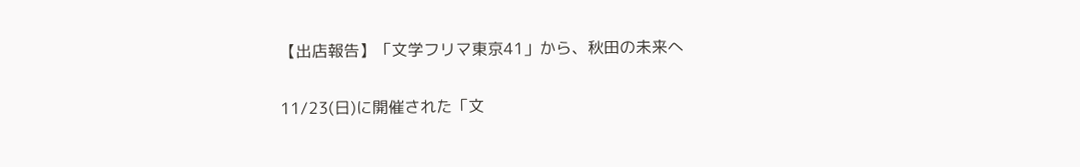【出店報告】「文学フリマ東京41」から、秋田の未来へ

11/23(日)に開催された「文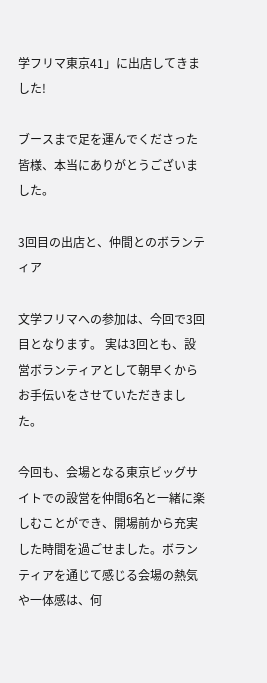学フリマ東京41」に出店してきました!

ブースまで足を運んでくださった皆様、本当にありがとうございました。

3回目の出店と、仲間とのボランティア

文学フリマへの参加は、今回で3回目となります。 実は3回とも、設営ボランティアとして朝早くからお手伝いをさせていただきました。

今回も、会場となる東京ビッグサイトでの設営を仲間6名と一緒に楽しむことができ、開場前から充実した時間を過ごせました。ボランティアを通じて感じる会場の熱気や一体感は、何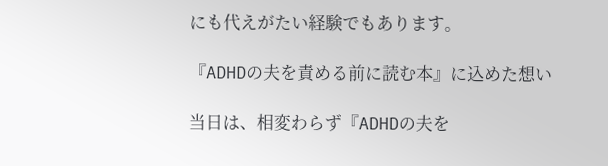にも代えがたい経験でもあります。

『ADHDの夫を責める前に読む本』に込めた想い

当日は、相変わらず『ADHDの夫を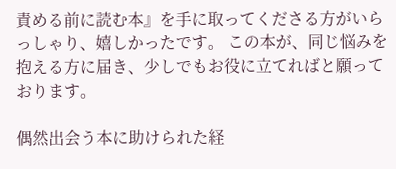責める前に読む本』を手に取ってくださる方がいらっしゃり、嬉しかったです。 この本が、同じ悩みを抱える方に届き、少しでもお役に立てればと願っております。

偶然出会う本に助けられた経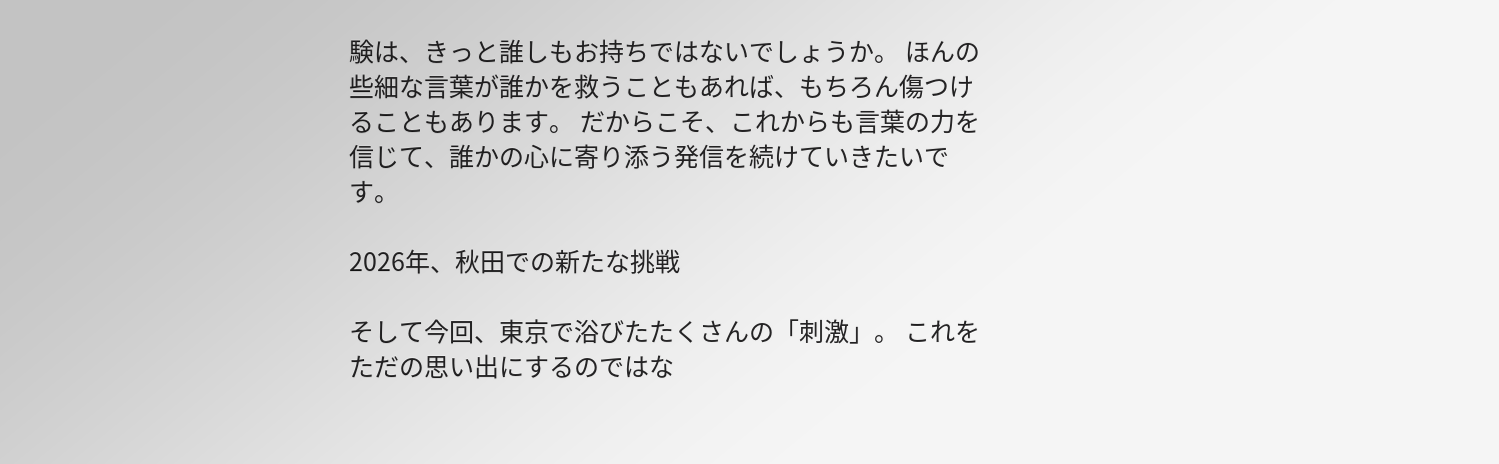験は、きっと誰しもお持ちではないでしょうか。 ほんの些細な言葉が誰かを救うこともあれば、もちろん傷つけることもあります。 だからこそ、これからも言葉の力を信じて、誰かの心に寄り添う発信を続けていきたいです。

2026年、秋田での新たな挑戦

そして今回、東京で浴びたたくさんの「刺激」。 これをただの思い出にするのではな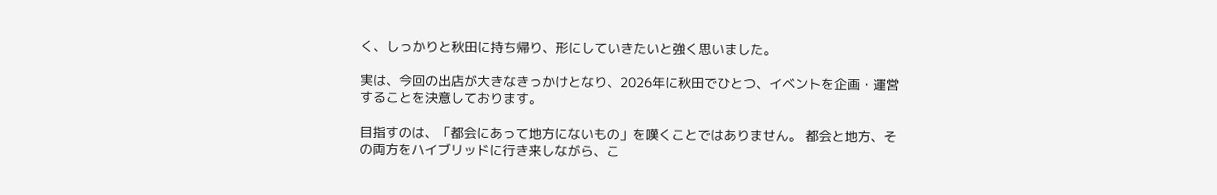く、しっかりと秋田に持ち帰り、形にしていきたいと強く思いました。

実は、今回の出店が大きなきっかけとなり、2026年に秋田でひとつ、イベントを企画・運営することを決意しております。

目指すのは、「都会にあって地方にないもの」を嘆くことではありません。 都会と地方、その両方をハイブリッドに行き来しながら、こ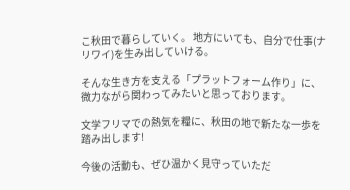こ秋田で暮らしていく。 地方にいても、自分で仕事(ナリワイ)を生み出していける。

そんな生き方を支える「プラットフォーム作り」に、微力ながら関わってみたいと思っております。

文学フリマでの熱気を糧に、秋田の地で新たな一歩を踏み出します!

今後の活動も、ぜひ温かく見守っていただ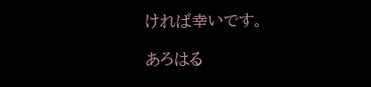ければ幸いです。

あろはる